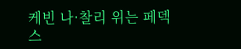케빈 나·찰리 위는 페덱스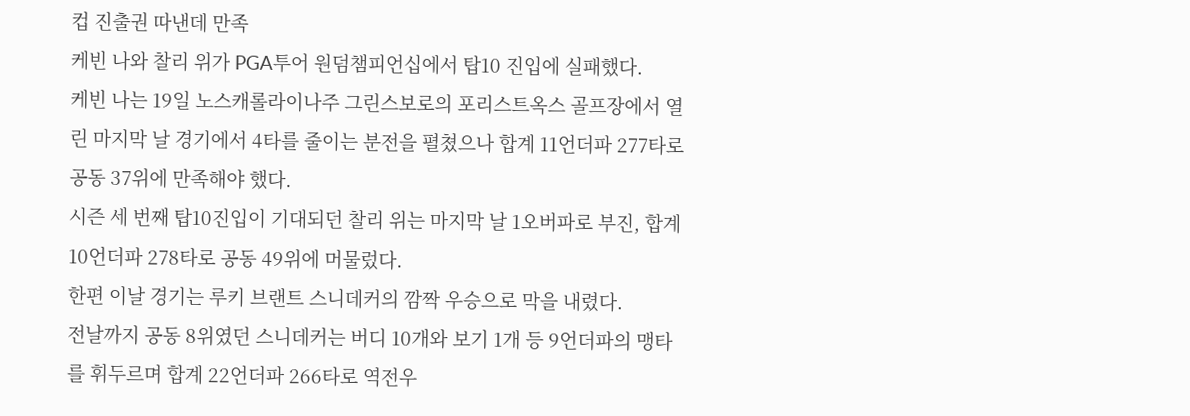컵 진출권 따낸데 만족
케빈 나와 찰리 위가 PGA투어 원덤챔피언십에서 탑10 진입에 실패했다.
케빈 나는 19일 노스캐롤라이나주 그린스보로의 포리스트옥스 골프장에서 열린 마지막 날 경기에서 4타를 줄이는 분전을 펼쳤으나 합계 11언더파 277타로 공동 37위에 만족해야 했다.
시즌 세 번째 탑10진입이 기대되던 찰리 위는 마지막 날 1오버파로 부진, 합계 10언더파 278타로 공동 49위에 머물렀다.
한편 이날 경기는 루키 브랜트 스니데커의 깜짝 우승으로 막을 내렸다.
전날까지 공동 8위였던 스니데커는 버디 10개와 보기 1개 등 9언더파의 맹타를 휘두르며 합계 22언더파 266타로 역전우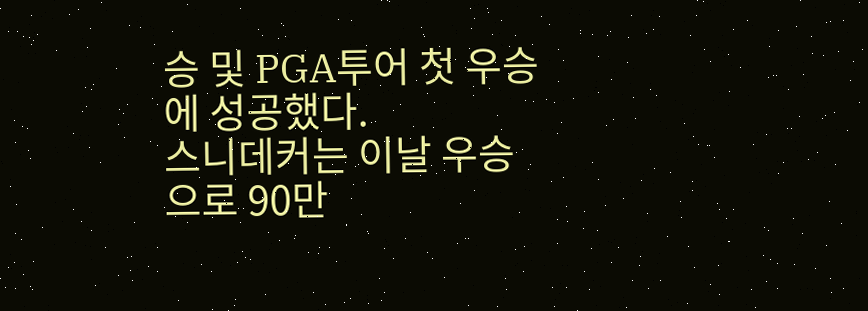승 및 PGA투어 첫 우승에 성공했다.
스니데커는 이날 우승으로 90만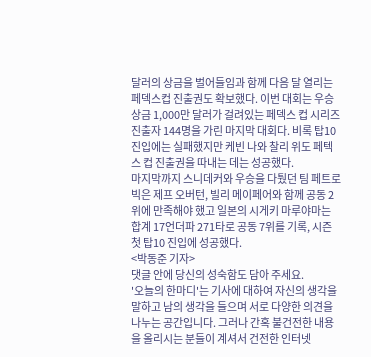달러의 상금을 벌어들임과 함께 다음 달 열리는 페덱스컵 진출권도 확보했다. 이번 대회는 우승상금 1,000만 달러가 걸려있는 페덱스 컵 시리즈 진출자 144명을 가린 마지막 대회다. 비록 탑10 진입에는 실패했지만 케빈 나와 찰리 위도 페텍스 컵 진출권을 따내는 데는 성공했다.
마지막까지 스니데커와 우승을 다퉜던 팀 페트로빅은 제프 오버턴, 빌리 메이페어와 함께 공동 2위에 만족해야 했고 일본의 시게키 마루야마는 합계 17언더파 271타로 공동 7위를 기록, 시즌 첫 탑10 진입에 성공했다.
<박동준 기자>
댓글 안에 당신의 성숙함도 담아 주세요.
'오늘의 한마디'는 기사에 대하여 자신의 생각을 말하고 남의 생각을 들으며 서로 다양한 의견을 나누는 공간입니다. 그러나 간혹 불건전한 내용을 올리시는 분들이 계셔서 건전한 인터넷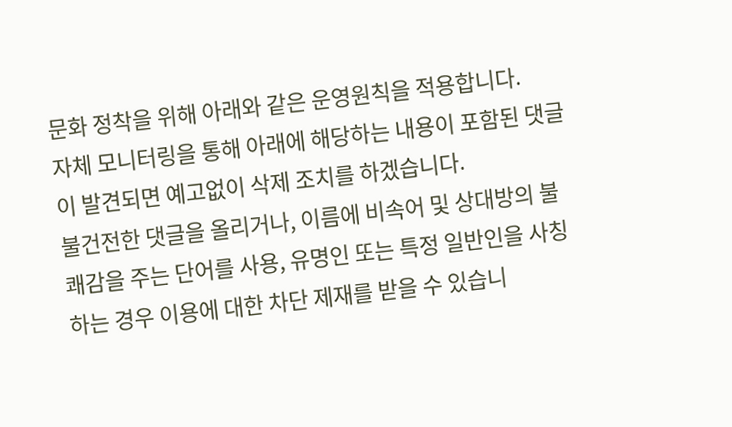문화 정착을 위해 아래와 같은 운영원칙을 적용합니다.
자체 모니터링을 통해 아래에 해당하는 내용이 포함된 댓글이 발견되면 예고없이 삭제 조치를 하겠습니다.
불건전한 댓글을 올리거나, 이름에 비속어 및 상대방의 불쾌감을 주는 단어를 사용, 유명인 또는 특정 일반인을 사칭하는 경우 이용에 대한 차단 제재를 받을 수 있습니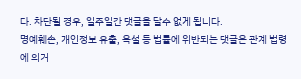다. 차단될 경우, 일주일간 댓글을 달수 없게 됩니다.
명예훼손, 개인정보 유출, 욕설 등 법률에 위반되는 댓글은 관계 법령에 의거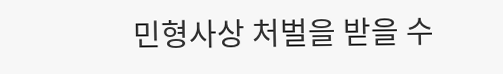민형사상 처벌을 받을 수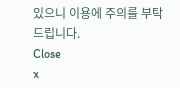있으니 이용에 주의를 부탁드립니다.
Close
x